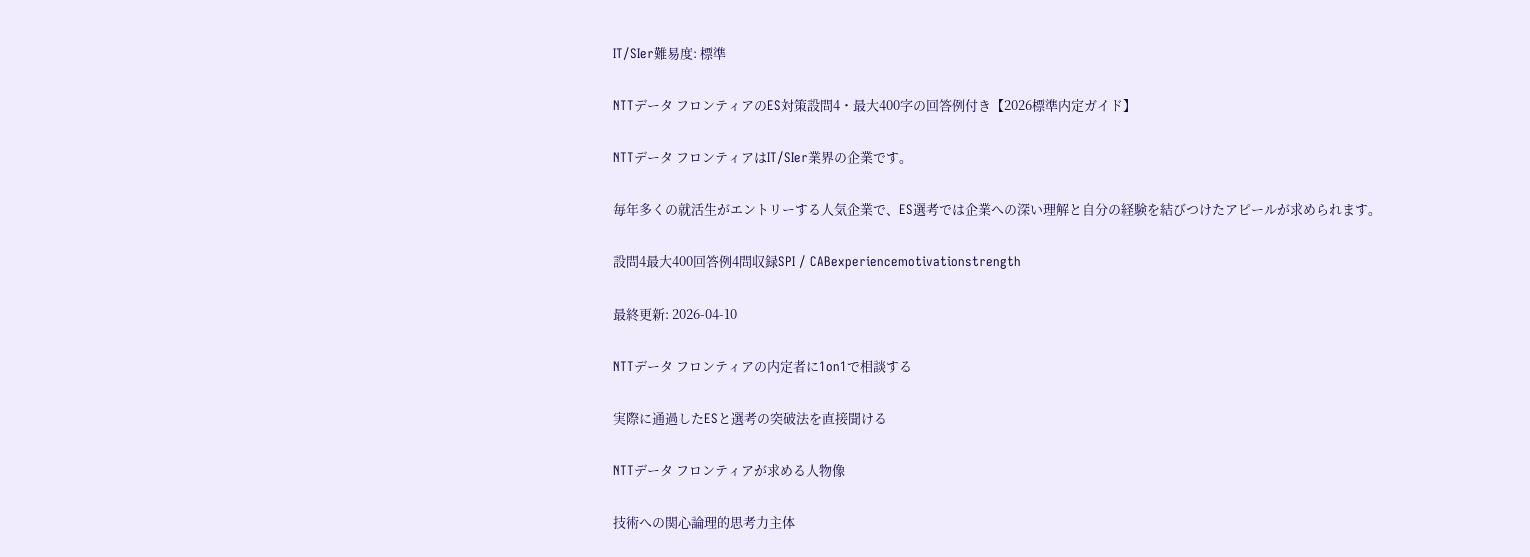IT/SIer難易度: 標準

NTTデータ フロンティアのES対策設問4・最大400字の回答例付き【2026標準内定ガイド】

NTTデータ フロンティアはIT/SIer業界の企業です。

毎年多くの就活生がエントリーする人気企業で、ES選考では企業への深い理解と自分の経験を結びつけたアピールが求められます。

設問4最大400回答例4問収録SPI / CABexperiencemotivationstrength

最終更新: 2026-04-10

NTTデータ フロンティアの内定者に1on1で相談する

実際に通過したESと選考の突破法を直接聞ける

NTTデータ フロンティアが求める人物像

技術への関心論理的思考力主体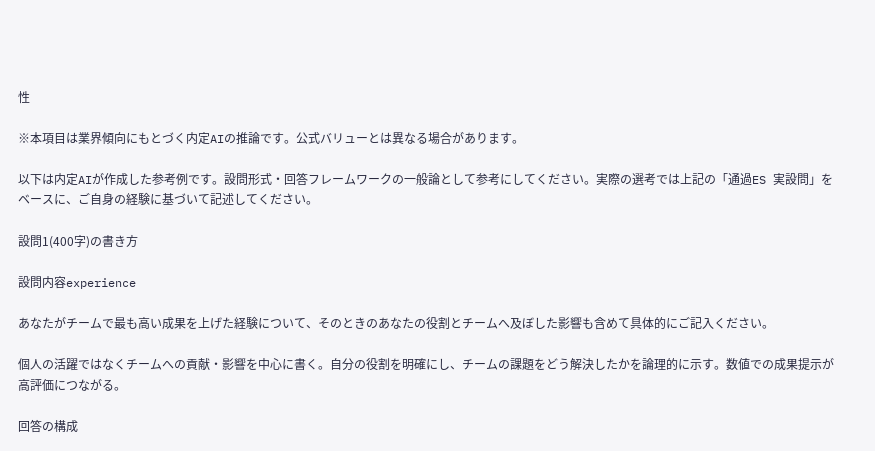性

※本項目は業界傾向にもとづく内定AIの推論です。公式バリューとは異なる場合があります。

以下は内定AIが作成した参考例です。設問形式・回答フレームワークの一般論として参考にしてください。実際の選考では上記の「通過ES 実設問」をベースに、ご自身の経験に基づいて記述してください。

設問1(400字)の書き方

設問内容experience

あなたがチームで最も高い成果を上げた経験について、そのときのあなたの役割とチームへ及ぼした影響も含めて具体的にご記入ください。

個人の活躍ではなくチームへの貢献・影響を中心に書く。自分の役割を明確にし、チームの課題をどう解決したかを論理的に示す。数値での成果提示が高評価につながる。

回答の構成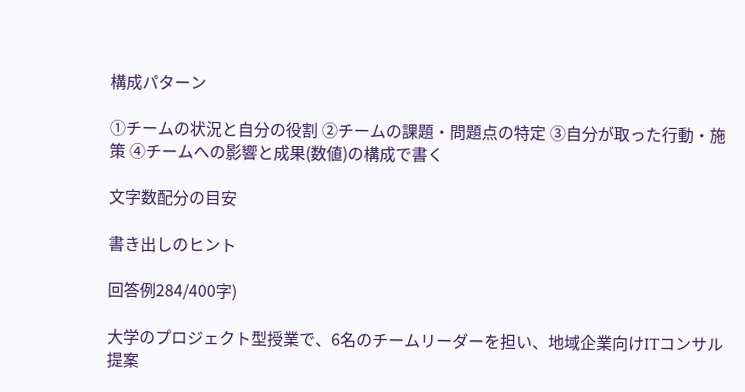構成パターン

①チームの状況と自分の役割 ②チームの課題・問題点の特定 ③自分が取った行動・施策 ④チームへの影響と成果(数値)の構成で書く

文字数配分の目安

書き出しのヒント

回答例284/400字)

大学のプロジェクト型授業で、6名のチームリーダーを担い、地域企業向けITコンサル提案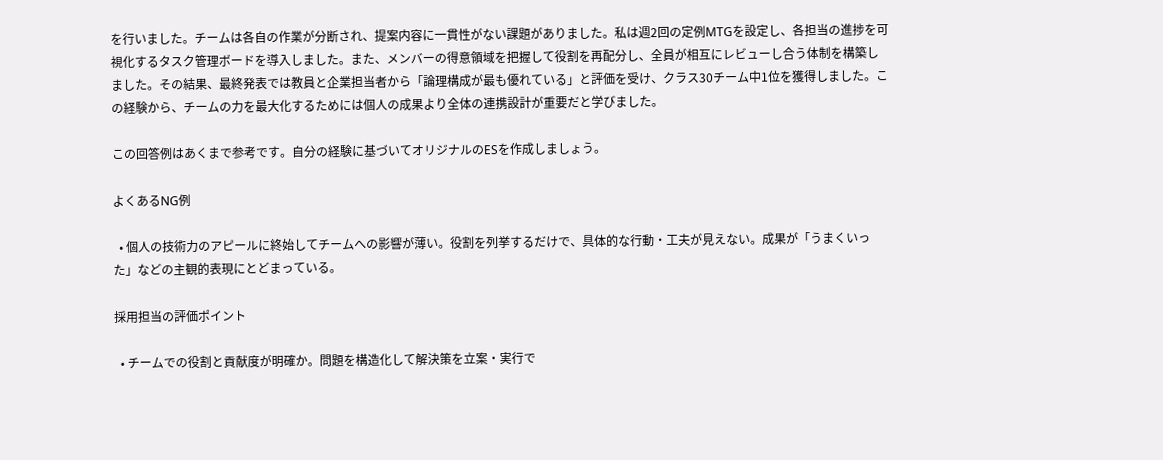を行いました。チームは各自の作業が分断され、提案内容に一貫性がない課題がありました。私は週2回の定例MTGを設定し、各担当の進捗を可視化するタスク管理ボードを導入しました。また、メンバーの得意領域を把握して役割を再配分し、全員が相互にレビューし合う体制を構築しました。その結果、最終発表では教員と企業担当者から「論理構成が最も優れている」と評価を受け、クラス30チーム中1位を獲得しました。この経験から、チームの力を最大化するためには個人の成果より全体の連携設計が重要だと学びました。

この回答例はあくまで参考です。自分の経験に基づいてオリジナルのESを作成しましょう。

よくあるNG例

  • 個人の技術力のアピールに終始してチームへの影響が薄い。役割を列挙するだけで、具体的な行動・工夫が見えない。成果が「うまくいった」などの主観的表現にとどまっている。

採用担当の評価ポイント

  • チームでの役割と貢献度が明確か。問題を構造化して解決策を立案・実行で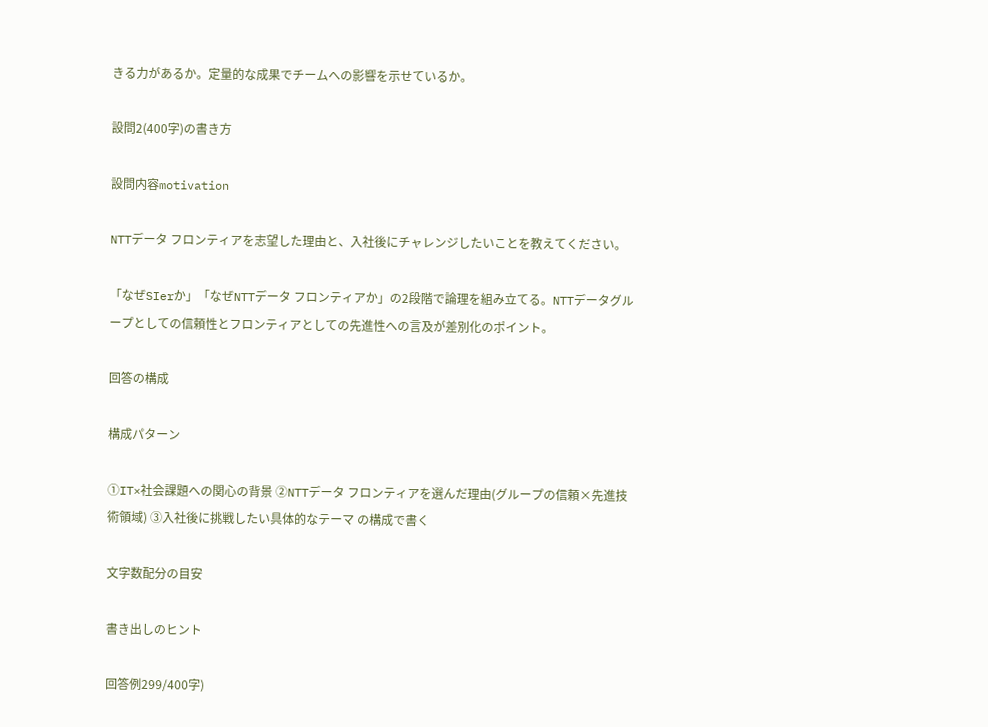きる力があるか。定量的な成果でチームへの影響を示せているか。

設問2(400字)の書き方

設問内容motivation

NTTデータ フロンティアを志望した理由と、入社後にチャレンジしたいことを教えてください。

「なぜSIerか」「なぜNTTデータ フロンティアか」の2段階で論理を組み立てる。NTTデータグループとしての信頼性とフロンティアとしての先進性への言及が差別化のポイント。

回答の構成

構成パターン

①IT×社会課題への関心の背景 ②NTTデータ フロンティアを選んだ理由(グループの信頼×先進技術領域) ③入社後に挑戦したい具体的なテーマ の構成で書く

文字数配分の目安

書き出しのヒント

回答例299/400字)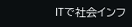ITで社会インフ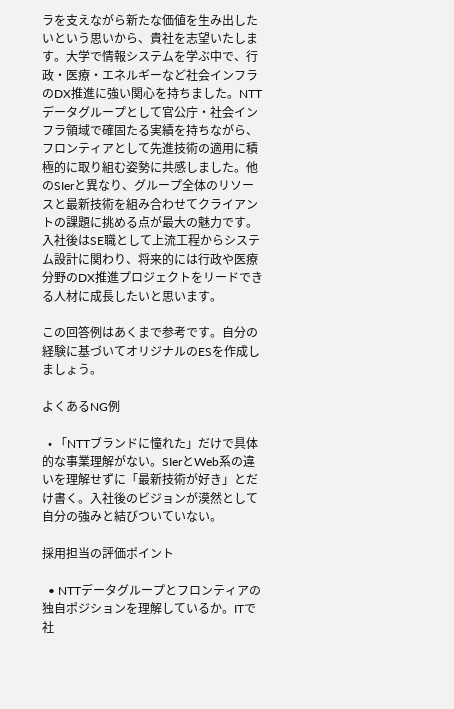ラを支えながら新たな価値を生み出したいという思いから、貴社を志望いたします。大学で情報システムを学ぶ中で、行政・医療・エネルギーなど社会インフラのDX推進に強い関心を持ちました。NTTデータグループとして官公庁・社会インフラ領域で確固たる実績を持ちながら、フロンティアとして先進技術の適用に積極的に取り組む姿勢に共感しました。他のSIerと異なり、グループ全体のリソースと最新技術を組み合わせてクライアントの課題に挑める点が最大の魅力です。入社後はSE職として上流工程からシステム設計に関わり、将来的には行政や医療分野のDX推進プロジェクトをリードできる人材に成長したいと思います。

この回答例はあくまで参考です。自分の経験に基づいてオリジナルのESを作成しましょう。

よくあるNG例

  • 「NTTブランドに憧れた」だけで具体的な事業理解がない。SIerとWeb系の違いを理解せずに「最新技術が好き」とだけ書く。入社後のビジョンが漠然として自分の強みと結びついていない。

採用担当の評価ポイント

  • NTTデータグループとフロンティアの独自ポジションを理解しているか。ITで社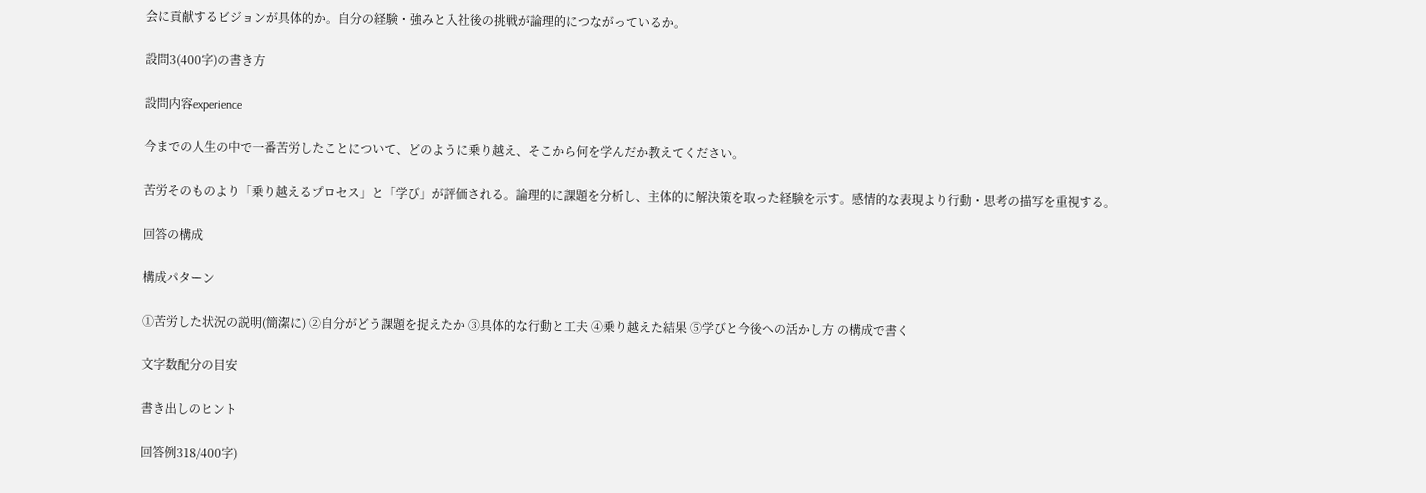会に貢献するビジョンが具体的か。自分の経験・強みと入社後の挑戦が論理的につながっているか。

設問3(400字)の書き方

設問内容experience

今までの人生の中で一番苦労したことについて、どのように乗り越え、そこから何を学んだか教えてください。

苦労そのものより「乗り越えるプロセス」と「学び」が評価される。論理的に課題を分析し、主体的に解決策を取った経験を示す。感情的な表現より行動・思考の描写を重視する。

回答の構成

構成パターン

①苦労した状況の説明(簡潔に) ②自分がどう課題を捉えたか ③具体的な行動と工夫 ④乗り越えた結果 ⑤学びと今後への活かし方 の構成で書く

文字数配分の目安

書き出しのヒント

回答例318/400字)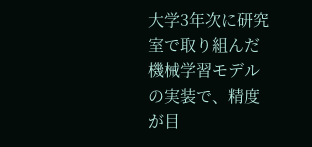大学3年次に研究室で取り組んだ機械学習モデルの実装で、精度が目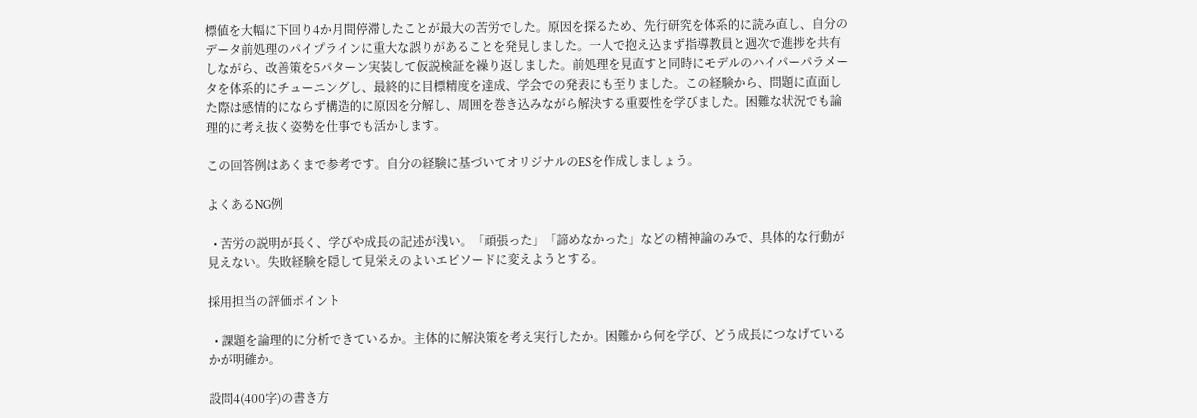標値を大幅に下回り4か月間停滞したことが最大の苦労でした。原因を探るため、先行研究を体系的に読み直し、自分のデータ前処理のパイプラインに重大な誤りがあることを発見しました。一人で抱え込まず指導教員と週次で進捗を共有しながら、改善策を5パターン実装して仮説検証を繰り返しました。前処理を見直すと同時にモデルのハイパーパラメータを体系的にチューニングし、最終的に目標精度を達成、学会での発表にも至りました。この経験から、問題に直面した際は感情的にならず構造的に原因を分解し、周囲を巻き込みながら解決する重要性を学びました。困難な状況でも論理的に考え抜く姿勢を仕事でも活かします。

この回答例はあくまで参考です。自分の経験に基づいてオリジナルのESを作成しましょう。

よくあるNG例

  • 苦労の説明が長く、学びや成長の記述が浅い。「頑張った」「諦めなかった」などの精神論のみで、具体的な行動が見えない。失敗経験を隠して見栄えのよいエピソードに変えようとする。

採用担当の評価ポイント

  • 課題を論理的に分析できているか。主体的に解決策を考え実行したか。困難から何を学び、どう成長につなげているかが明確か。

設問4(400字)の書き方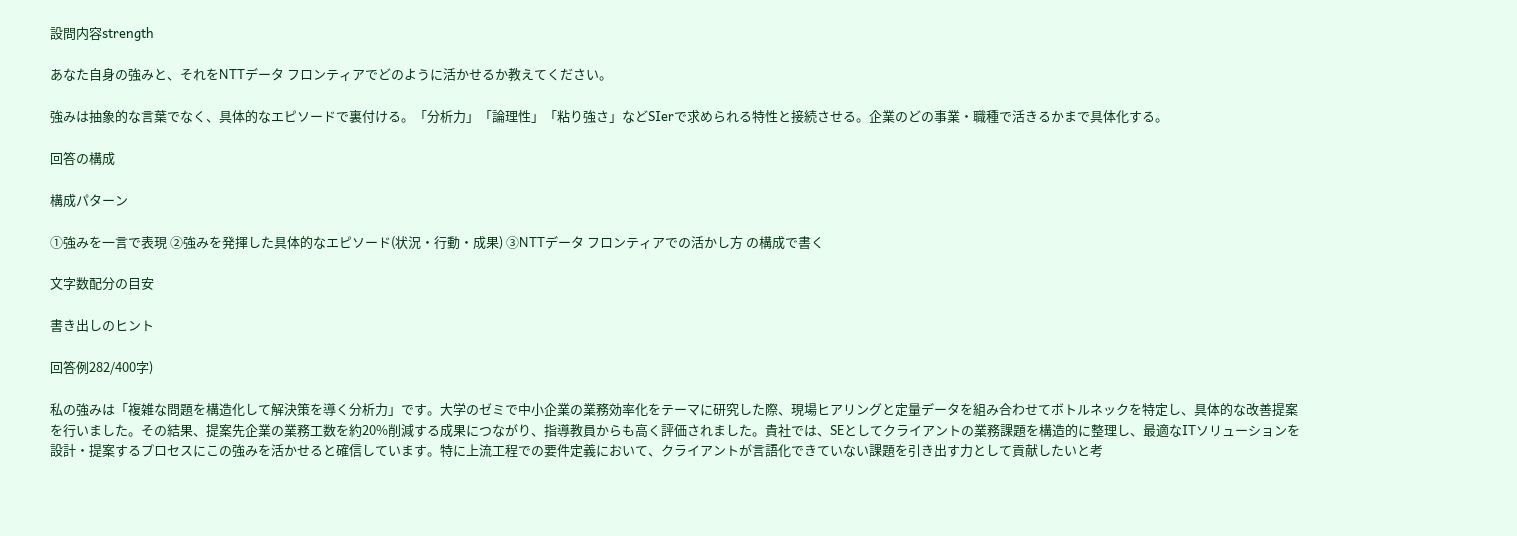設問内容strength

あなた自身の強みと、それをNTTデータ フロンティアでどのように活かせるか教えてください。

強みは抽象的な言葉でなく、具体的なエピソードで裏付ける。「分析力」「論理性」「粘り強さ」などSIerで求められる特性と接続させる。企業のどの事業・職種で活きるかまで具体化する。

回答の構成

構成パターン

①強みを一言で表現 ②強みを発揮した具体的なエピソード(状況・行動・成果) ③NTTデータ フロンティアでの活かし方 の構成で書く

文字数配分の目安

書き出しのヒント

回答例282/400字)

私の強みは「複雑な問題を構造化して解決策を導く分析力」です。大学のゼミで中小企業の業務効率化をテーマに研究した際、現場ヒアリングと定量データを組み合わせてボトルネックを特定し、具体的な改善提案を行いました。その結果、提案先企業の業務工数を約20%削減する成果につながり、指導教員からも高く評価されました。貴社では、SEとしてクライアントの業務課題を構造的に整理し、最適なITソリューションを設計・提案するプロセスにこの強みを活かせると確信しています。特に上流工程での要件定義において、クライアントが言語化できていない課題を引き出す力として貢献したいと考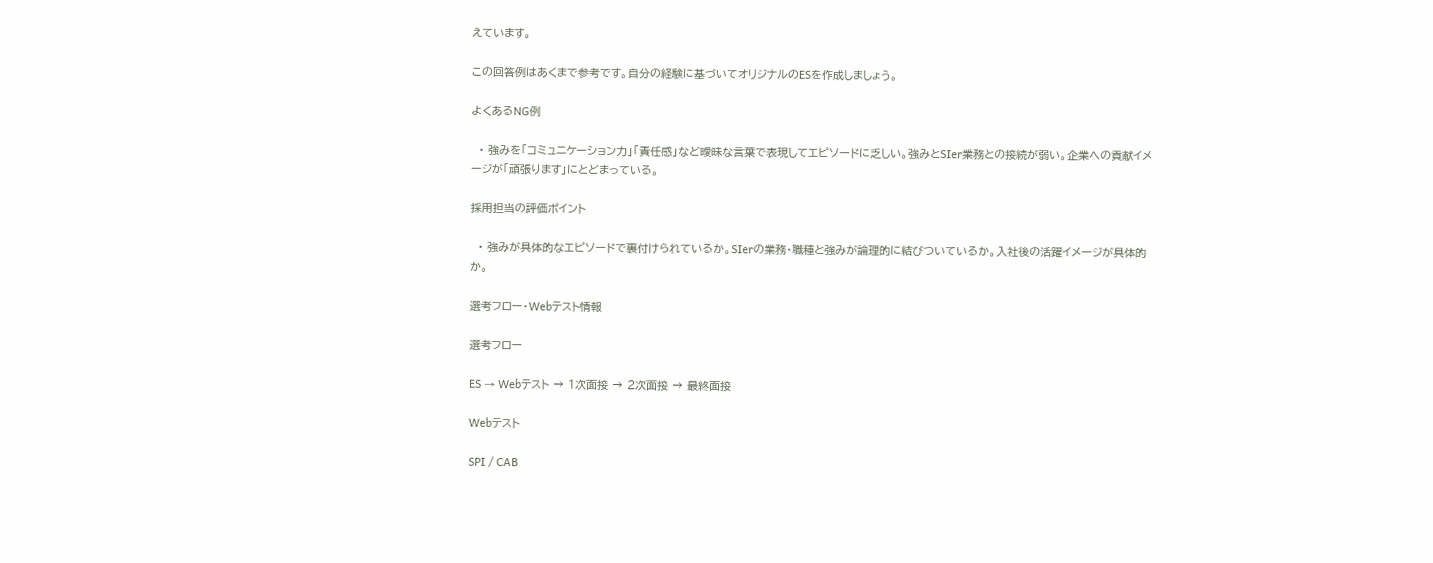えています。

この回答例はあくまで参考です。自分の経験に基づいてオリジナルのESを作成しましょう。

よくあるNG例

  • 強みを「コミュニケーション力」「責任感」など曖昧な言葉で表現してエピソードに乏しい。強みとSIer業務との接続が弱い。企業への貢献イメージが「頑張ります」にとどまっている。

採用担当の評価ポイント

  • 強みが具体的なエピソードで裏付けられているか。SIerの業務・職種と強みが論理的に結びついているか。入社後の活躍イメージが具体的か。

選考フロー・Webテスト情報

選考フロー

ES → Webテスト → 1次面接 → 2次面接 → 最終面接

Webテスト

SPI / CAB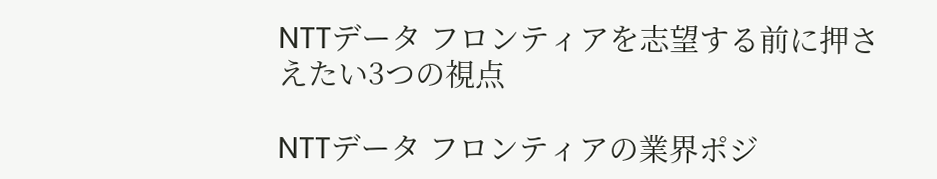NTTデータ フロンティアを志望する前に押さえたい3つの視点

NTTデータ フロンティアの業界ポジ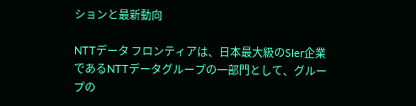ションと最新動向

NTTデータ フロンティアは、日本最大級のSIer企業であるNTTデータグループの一部門として、グループの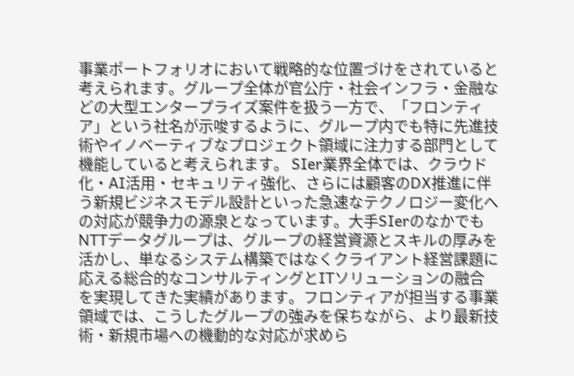事業ポートフォリオにおいて戦略的な位置づけをされていると考えられます。グループ全体が官公庁・社会インフラ・金融などの大型エンタープライズ案件を扱う一方で、「フロンティア」という社名が示唆するように、グループ内でも特に先進技術やイノベーティブなプロジェクト領域に注力する部門として機能していると考えられます。 SIer業界全体では、クラウド化・AI活用・セキュリティ強化、さらには顧客のDX推進に伴う新規ビジネスモデル設計といった急速なテクノロジー変化への対応が競争力の源泉となっています。大手SIerのなかでもNTTデータグループは、グループの経営資源とスキルの厚みを活かし、単なるシステム構築ではなくクライアント経営課題に応える総合的なコンサルティングとITソリューションの融合を実現してきた実績があります。フロンティアが担当する事業領域では、こうしたグループの強みを保ちながら、より最新技術・新規市場への機動的な対応が求めら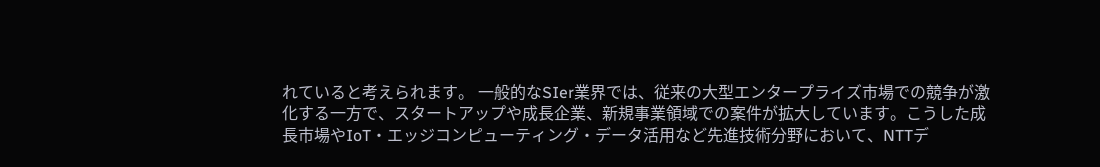れていると考えられます。 一般的なSIer業界では、従来の大型エンタープライズ市場での競争が激化する一方で、スタートアップや成長企業、新規事業領域での案件が拡大しています。こうした成長市場やIoT・エッジコンピューティング・データ活用など先進技術分野において、NTTデ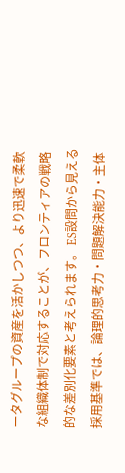ータグループの資産を活かしつつ、より迅速で柔軟な組織体制で対応することが、フロンティアの戦略的な差別化要素と考えられます。 ES設問から見える採用基準では、論理的思考力・問題解決能力・主体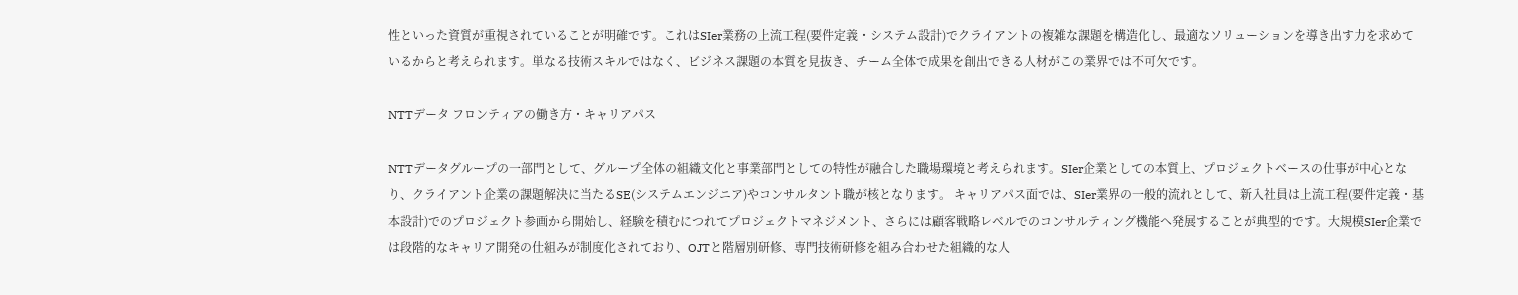性といった資質が重視されていることが明確です。これはSIer業務の上流工程(要件定義・システム設計)でクライアントの複雑な課題を構造化し、最適なソリューションを導き出す力を求めているからと考えられます。単なる技術スキルではなく、ビジネス課題の本質を見抜き、チーム全体で成果を創出できる人材がこの業界では不可欠です。

NTTデータ フロンティアの働き方・キャリアパス

NTTデータグループの一部門として、グループ全体の組織文化と事業部門としての特性が融合した職場環境と考えられます。SIer企業としての本質上、プロジェクトベースの仕事が中心となり、クライアント企業の課題解決に当たるSE(システムエンジニア)やコンサルタント職が核となります。 キャリアパス面では、SIer業界の一般的流れとして、新入社員は上流工程(要件定義・基本設計)でのプロジェクト参画から開始し、経験を積むにつれてプロジェクトマネジメント、さらには顧客戦略レベルでのコンサルティング機能へ発展することが典型的です。大規模SIer企業では段階的なキャリア開発の仕組みが制度化されており、OJTと階層別研修、専門技術研修を組み合わせた組織的な人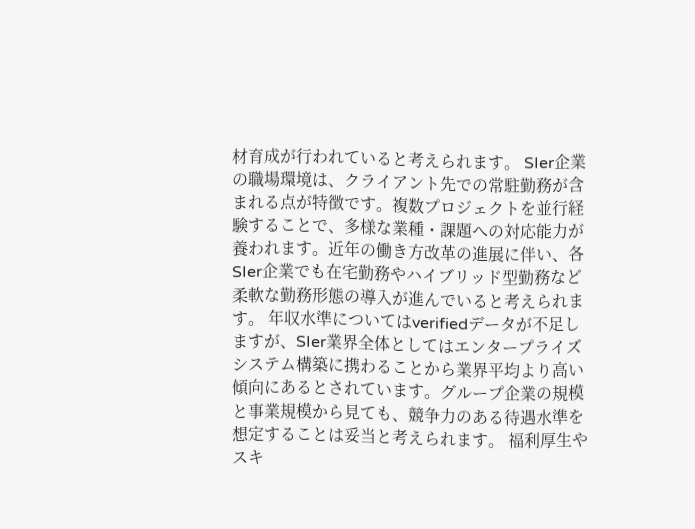材育成が行われていると考えられます。 SIer企業の職場環境は、クライアント先での常駐勤務が含まれる点が特徴です。複数プロジェクトを並行経験することで、多様な業種・課題への対応能力が養われます。近年の働き方改革の進展に伴い、各SIer企業でも在宅勤務やハイブリッド型勤務など柔軟な勤務形態の導入が進んでいると考えられます。 年収水準についてはverifiedデータが不足しますが、SIer業界全体としてはエンタープライズシステム構築に携わることから業界平均より高い傾向にあるとされています。グループ企業の規模と事業規模から見ても、競争力のある待遇水準を想定することは妥当と考えられます。 福利厚生やスキ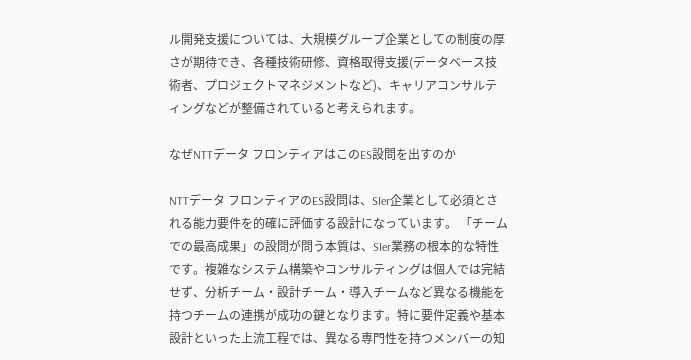ル開発支援については、大規模グループ企業としての制度の厚さが期待でき、各種技術研修、資格取得支援(データベース技術者、プロジェクトマネジメントなど)、キャリアコンサルティングなどが整備されていると考えられます。

なぜNTTデータ フロンティアはこのES設問を出すのか

NTTデータ フロンティアのES設問は、SIer企業として必須とされる能力要件を的確に評価する設計になっています。 「チームでの最高成果」の設問が問う本質は、SIer業務の根本的な特性です。複雑なシステム構築やコンサルティングは個人では完結せず、分析チーム・設計チーム・導入チームなど異なる機能を持つチームの連携が成功の鍵となります。特に要件定義や基本設計といった上流工程では、異なる専門性を持つメンバーの知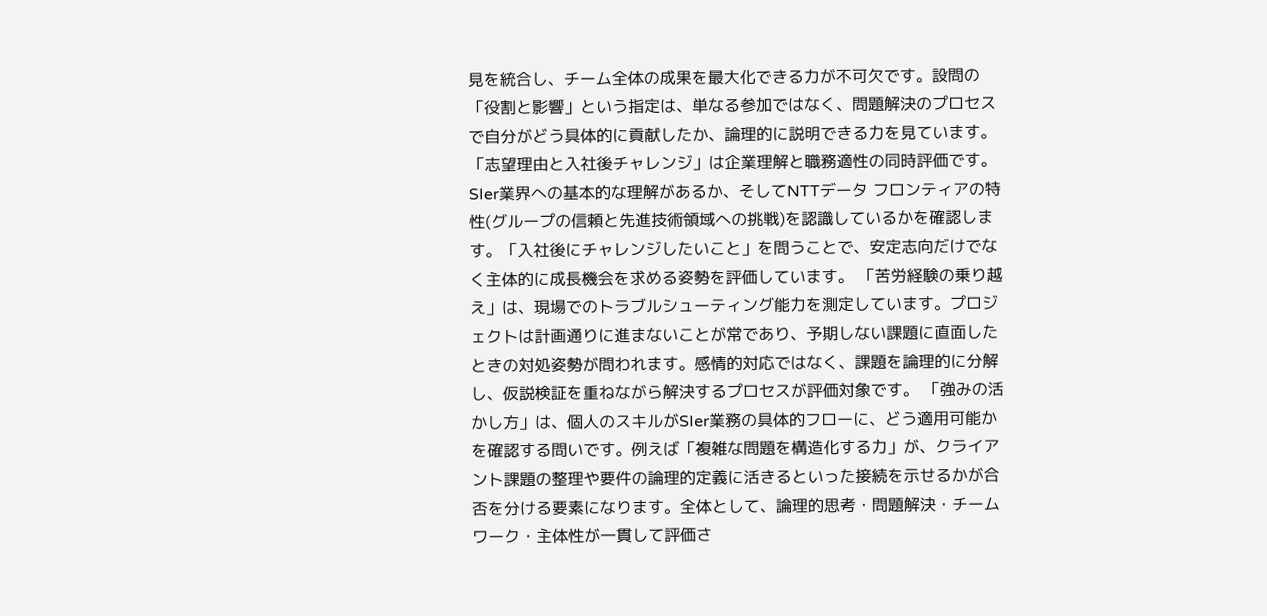見を統合し、チーム全体の成果を最大化できる力が不可欠です。設問の「役割と影響」という指定は、単なる参加ではなく、問題解決のプロセスで自分がどう具体的に貢献したか、論理的に説明できる力を見ています。 「志望理由と入社後チャレンジ」は企業理解と職務適性の同時評価です。SIer業界への基本的な理解があるか、そしてNTTデータ フロンティアの特性(グループの信頼と先進技術領域への挑戦)を認識しているかを確認します。「入社後にチャレンジしたいこと」を問うことで、安定志向だけでなく主体的に成長機会を求める姿勢を評価しています。 「苦労経験の乗り越え」は、現場でのトラブルシューティング能力を測定しています。プロジェクトは計画通りに進まないことが常であり、予期しない課題に直面したときの対処姿勢が問われます。感情的対応ではなく、課題を論理的に分解し、仮説検証を重ねながら解決するプロセスが評価対象です。 「強みの活かし方」は、個人のスキルがSIer業務の具体的フローに、どう適用可能かを確認する問いです。例えば「複雑な問題を構造化する力」が、クライアント課題の整理や要件の論理的定義に活きるといった接続を示せるかが合否を分ける要素になります。全体として、論理的思考・問題解決・チームワーク・主体性が一貫して評価さ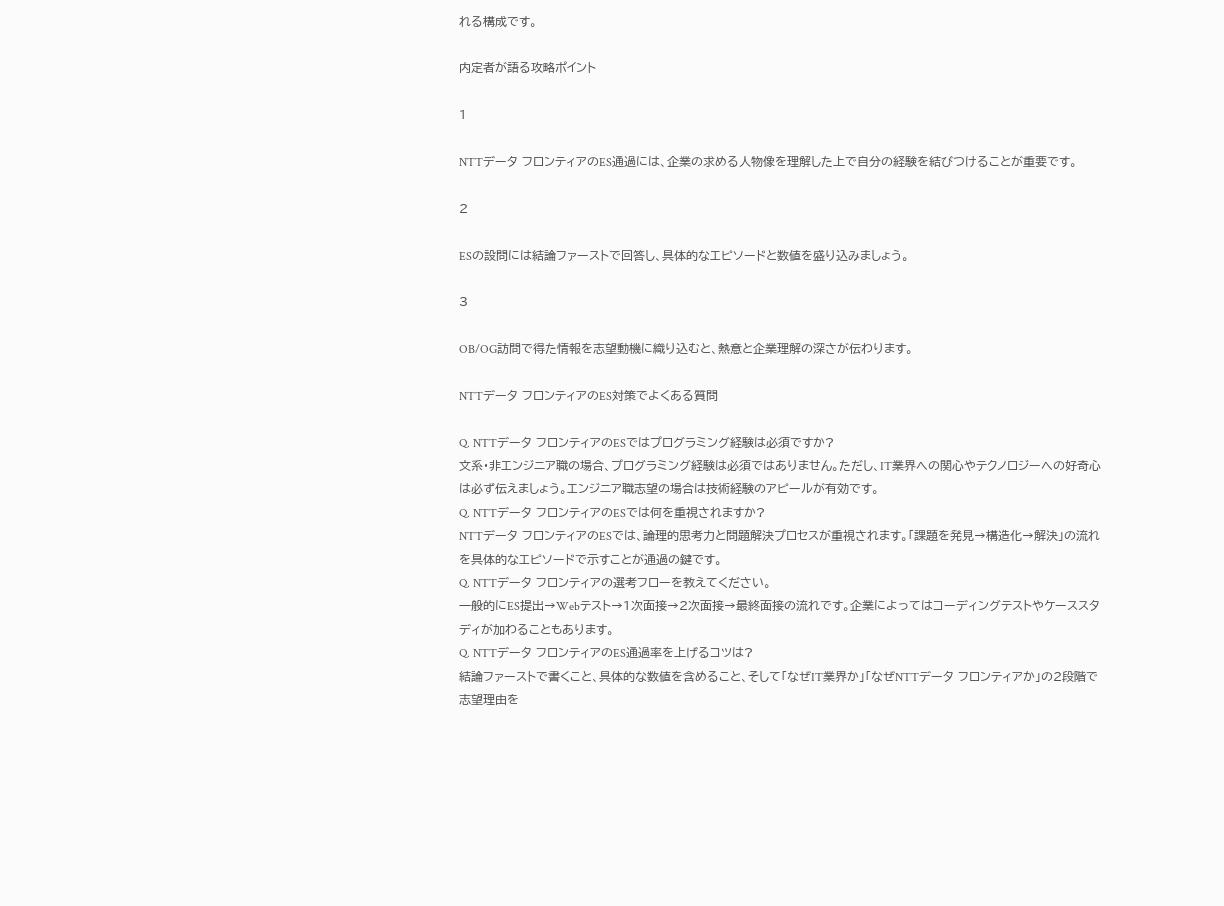れる構成です。

内定者が語る攻略ポイント

1

NTTデータ フロンティアのES通過には、企業の求める人物像を理解した上で自分の経験を結びつけることが重要です。

2

ESの設問には結論ファーストで回答し、具体的なエピソードと数値を盛り込みましょう。

3

OB/OG訪問で得た情報を志望動機に織り込むと、熱意と企業理解の深さが伝わります。

NTTデータ フロンティアのES対策でよくある質問

Q. NTTデータ フロンティアのESではプログラミング経験は必須ですか?
文系・非エンジニア職の場合、プログラミング経験は必須ではありません。ただし、IT業界への関心やテクノロジーへの好奇心は必ず伝えましょう。エンジニア職志望の場合は技術経験のアピールが有効です。
Q. NTTデータ フロンティアのESでは何を重視されますか?
NTTデータ フロンティアのESでは、論理的思考力と問題解決プロセスが重視されます。「課題を発見→構造化→解決」の流れを具体的なエピソードで示すことが通過の鍵です。
Q. NTTデータ フロンティアの選考フローを教えてください。
一般的にES提出→Webテスト→1次面接→2次面接→最終面接の流れです。企業によってはコーディングテストやケーススタディが加わることもあります。
Q. NTTデータ フロンティアのES通過率を上げるコツは?
結論ファーストで書くこと、具体的な数値を含めること、そして「なぜIT業界か」「なぜNTTデータ フロンティアか」の2段階で志望理由を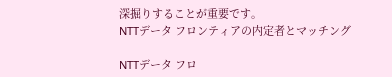深掘りすることが重要です。
NTTデータ フロンティアの内定者とマッチング

NTTデータ フロ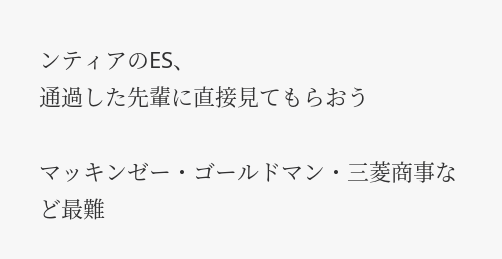ンティアのES、
通過した先輩に直接見てもらおう

マッキンゼー・ゴールドマン・三菱商事など最難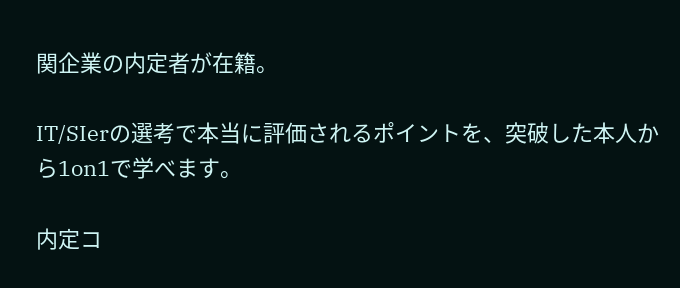関企業の内定者が在籍。

IT/SIerの選考で本当に評価されるポイントを、突破した本人から1on1で学べます。

内定コ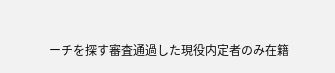ーチを探す審査通過した現役内定者のみ在籍